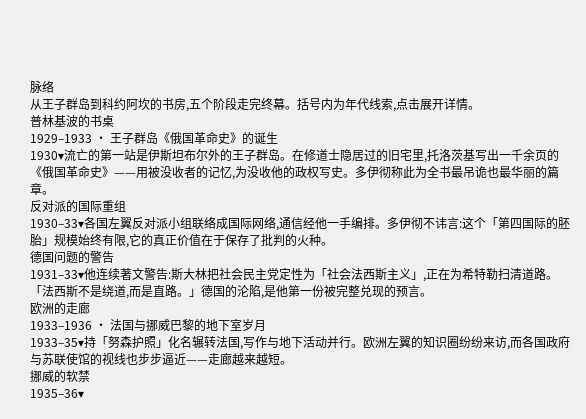脉络
从王子群岛到科约阿坎的书房,五个阶段走完终幕。括号内为年代线索,点击展开详情。
普林基波的书桌
1929–1933 · 王子群岛《俄国革命史》的诞生
1930▾流亡的第一站是伊斯坦布尔外的王子群岛。在修道士隐居过的旧宅里,托洛茨基写出一千余页的《俄国革命史》——用被没收者的记忆,为没收他的政权写史。多伊彻称此为全书最吊诡也最华丽的篇章。
反对派的国际重组
1930–33▾各国左翼反对派小组联络成国际网络,通信经他一手编排。多伊彻不讳言:这个「第四国际的胚胎」规模始终有限,它的真正价值在于保存了批判的火种。
德国问题的警告
1931–33▾他连续著文警告:斯大林把社会民主党定性为「社会法西斯主义」,正在为希特勒扫清道路。「法西斯不是绕道,而是直路。」德国的沦陷,是他第一份被完整兑现的预言。
欧洲的走廊
1933–1936 · 法国与挪威巴黎的地下室岁月
1933–35▾持「努森护照」化名辗转法国,写作与地下活动并行。欧洲左翼的知识圈纷纷来访,而各国政府与苏联使馆的视线也步步逼近——走廊越来越短。
挪威的软禁
1935–36▾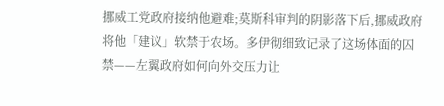挪威工党政府接纳他避难;莫斯科审判的阴影落下后,挪威政府将他「建议」软禁于农场。多伊彻细致记录了这场体面的囚禁——左翼政府如何向外交压力让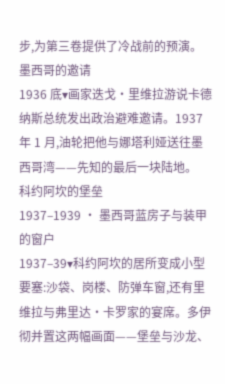步,为第三卷提供了冷战前的预演。
墨西哥的邀请
1936 底▾画家迭戈·里维拉游说卡德纳斯总统发出政治避难邀请。1937 年 1 月,油轮把他与娜塔利娅送往墨西哥湾——先知的最后一块陆地。
科约阿坎的堡垒
1937–1939 · 墨西哥蓝房子与装甲的窗户
1937–39▾科约阿坎的居所变成小型要塞:沙袋、岗楼、防弹车窗,还有里维拉与弗里达·卡罗家的宴席。多伊彻并置这两幅画面——堡垒与沙龙、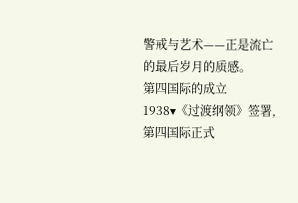警戒与艺术——正是流亡的最后岁月的质感。
第四国际的成立
1938▾《过渡纲领》签署,第四国际正式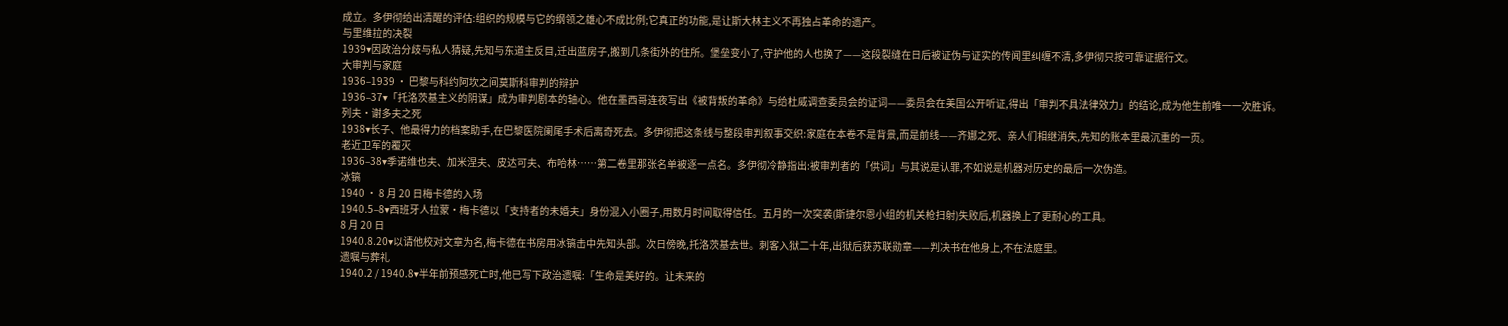成立。多伊彻给出清醒的评估:组织的规模与它的纲领之雄心不成比例;它真正的功能,是让斯大林主义不再独占革命的遗产。
与里维拉的决裂
1939▾因政治分歧与私人猜疑,先知与东道主反目,迁出蓝房子,搬到几条街外的住所。堡垒变小了,守护他的人也换了——这段裂缝在日后被证伪与证实的传闻里纠缠不清,多伊彻只按可靠证据行文。
大审判与家庭
1936–1939 · 巴黎与科约阿坎之间莫斯科审判的辩护
1936–37▾「托洛茨基主义的阴谋」成为审判剧本的轴心。他在墨西哥连夜写出《被背叛的革命》与给杜威调查委员会的证词——委员会在美国公开听证,得出「审判不具法律效力」的结论,成为他生前唯一一次胜诉。
列夫·谢多夫之死
1938▾长子、他最得力的档案助手,在巴黎医院阑尾手术后离奇死去。多伊彻把这条线与整段审判叙事交织:家庭在本卷不是背景,而是前线——齐娜之死、亲人们相继消失,先知的账本里最沉重的一页。
老近卫军的覆灭
1936–38▾季诺维也夫、加米涅夫、皮达可夫、布哈林……第二卷里那张名单被逐一点名。多伊彻冷静指出:被审判者的「供词」与其说是认罪,不如说是机器对历史的最后一次伪造。
冰镐
1940 · 8 月 20 日梅卡德的入场
1940.5–8▾西班牙人拉蒙·梅卡德以「支持者的未婚夫」身份混入小圈子,用数月时间取得信任。五月的一次突袭(斯捷尔恩小组的机关枪扫射)失败后,机器换上了更耐心的工具。
8 月 20 日
1940.8.20▾以请他校对文章为名,梅卡德在书房用冰镐击中先知头部。次日傍晚,托洛茨基去世。刺客入狱二十年,出狱后获苏联勋章——判决书在他身上,不在法庭里。
遗嘱与葬礼
1940.2 / 1940.8▾半年前预感死亡时,他已写下政治遗嘱:「生命是美好的。让未来的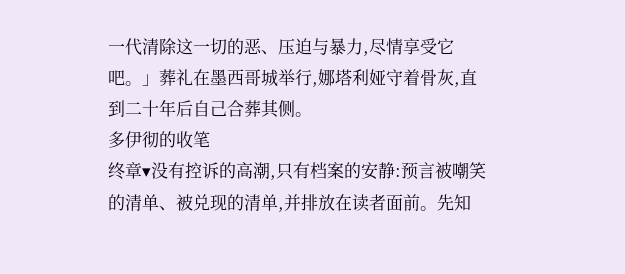一代清除这一切的恶、压迫与暴力,尽情享受它吧。」葬礼在墨西哥城举行,娜塔利娅守着骨灰,直到二十年后自己合葬其侧。
多伊彻的收笔
终章▾没有控诉的高潮,只有档案的安静:预言被嘲笑的清单、被兑现的清单,并排放在读者面前。先知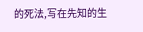的死法,写在先知的生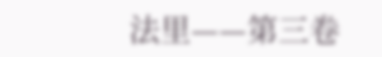法里——第三卷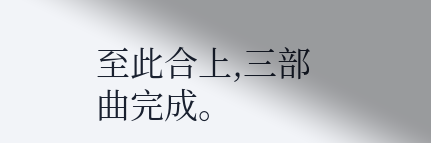至此合上,三部曲完成。